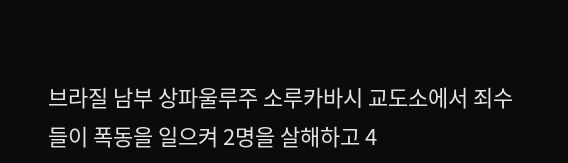브라질 남부 상파울루주 소루카바시 교도소에서 죄수들이 폭동을 일으켜 2명을 살해하고 4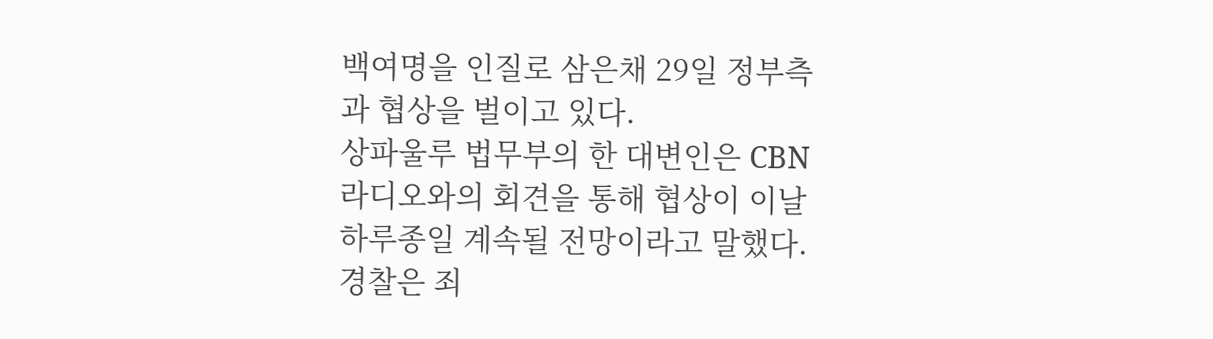백여명을 인질로 삼은채 29일 정부측과 협상을 벌이고 있다.
상파울루 법무부의 한 대변인은 CBN 라디오와의 회견을 통해 협상이 이날 하루종일 계속될 전망이라고 말했다.
경찰은 죄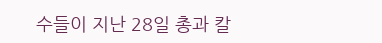수들이 지난 28일 총과 칼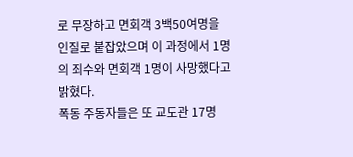로 무장하고 면회객 3백50여명을 인질로 붙잡았으며 이 과정에서 1명의 죄수와 면회객 1명이 사망했다고 밝혔다.
폭동 주동자들은 또 교도관 17명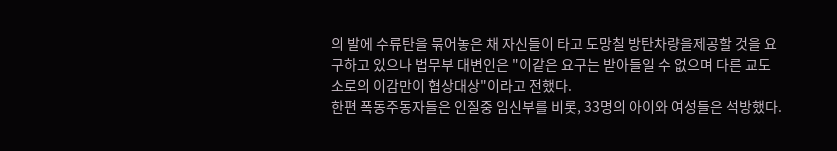의 발에 수류탄을 묶어놓은 채 자신들이 타고 도망칠 방탄차량을제공할 것을 요구하고 있으나 법무부 대변인은 "이같은 요구는 받아들일 수 없으며 다른 교도소로의 이감만이 협상대상"이라고 전했다.
한편 폭동주동자들은 인질중 임신부를 비롯, 33명의 아이와 여성들은 석방했다.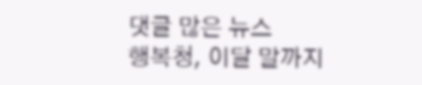댓글 많은 뉴스
행복청, 이달 말까지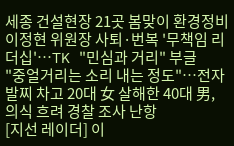세종 건설현장 21곳 봄맞이 환경정비
이정현 위원장 사퇴·번복 '무책임 리더십'…TK "민심과 거리" 부글
"중얼거리는 소리 내는 정도"…전자발찌 차고 20대 女 살해한 40대 男, 의식 흐려 경찰 조사 난항
[지선 레이더] 이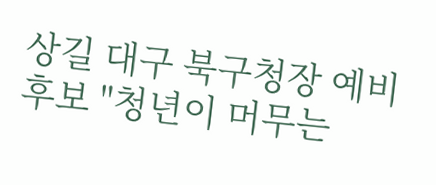상길 대구 북구청장 예비후보 "청년이 머무는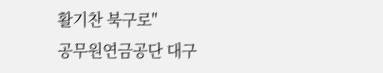활기찬 북구로"
공무원연금공단 대구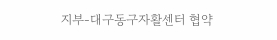지부-대구동구자활센터 협약